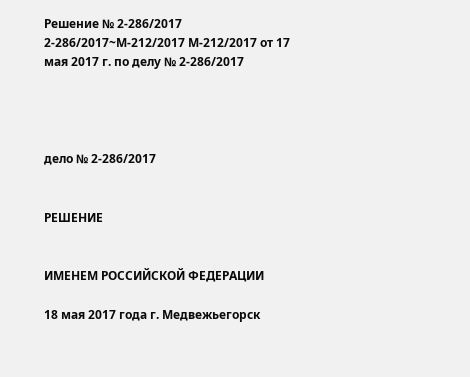Решение № 2-286/2017 2-286/2017~М-212/2017 М-212/2017 от 17 мая 2017 г. по делу № 2-286/2017




дело № 2-286/2017


РЕШЕНИЕ


ИМЕНЕМ РОССИЙСКОЙ ФЕДЕРАЦИИ

18 мая 2017 года г. Медвежьегорск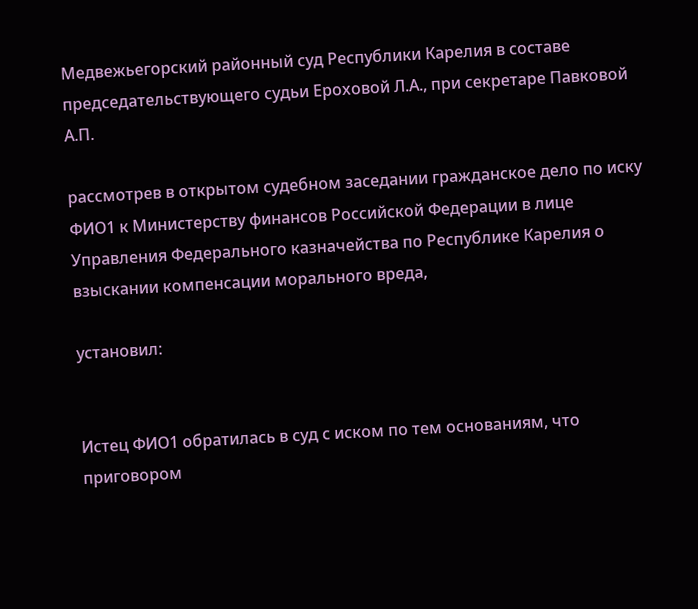Медвежьегорский районный суд Республики Карелия в составе председательствующего судьи Ероховой Л.А., при секретаре Павковой А.П.

рассмотрев в открытом судебном заседании гражданское дело по иску ФИО1 к Министерству финансов Российской Федерации в лице Управления Федерального казначейства по Республике Карелия о взыскании компенсации морального вреда,

установил:


Истец ФИО1 обратилась в суд с иском по тем основаниям, что приговором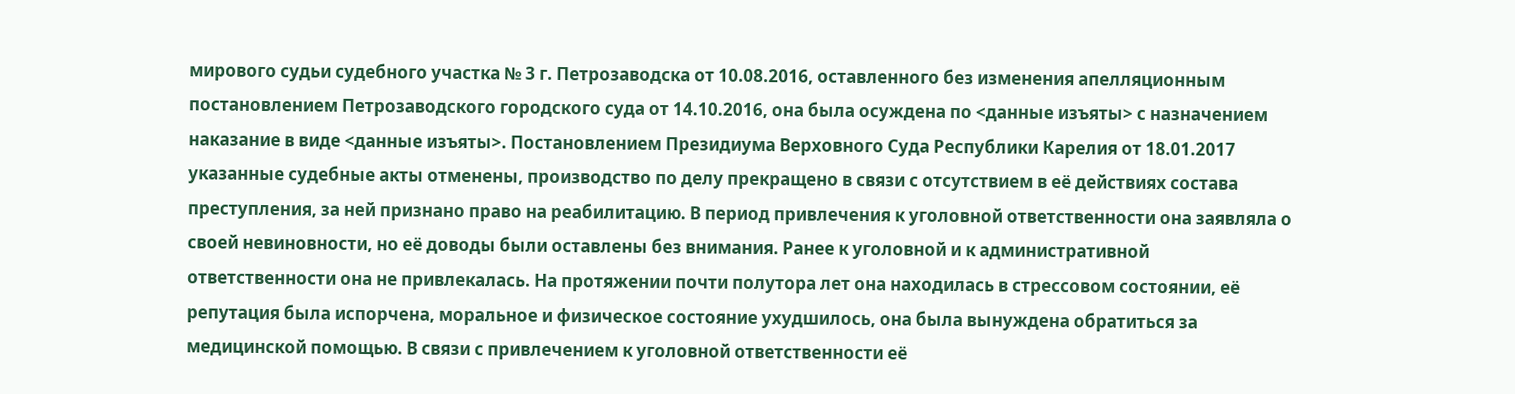мирового судьи судебного участка № 3 г. Петрозаводска от 10.08.2016, оставленного без изменения апелляционным постановлением Петрозаводского городского суда от 14.10.2016, она была осуждена по <данные изъяты> с назначением наказание в виде <данные изъяты>. Постановлением Президиума Верховного Суда Республики Карелия от 18.01.2017 указанные судебные акты отменены, производство по делу прекращено в связи с отсутствием в её действиях состава преступления, за ней признано право на реабилитацию. В период привлечения к уголовной ответственности она заявляла о своей невиновности, но её доводы были оставлены без внимания. Ранее к уголовной и к административной ответственности она не привлекалась. На протяжении почти полутора лет она находилась в стрессовом состоянии, её репутация была испорчена, моральное и физическое состояние ухудшилось, она была вынуждена обратиться за медицинской помощью. В связи с привлечением к уголовной ответственности её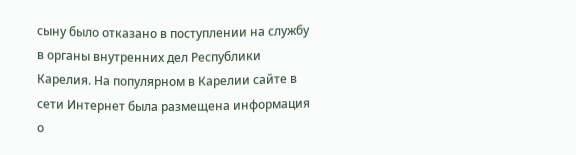сыну было отказано в поступлении на службу в органы внутренних дел Республики Карелия. На популярном в Карелии сайте в сети Интернет была размещена информация о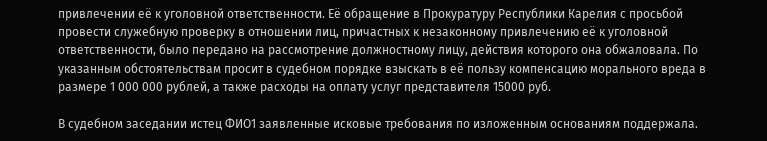привлечении её к уголовной ответственности. Её обращение в Прокуратуру Республики Карелия с просьбой провести служебную проверку в отношении лиц, причастных к незаконному привлечению её к уголовной ответственности, было передано на рассмотрение должностному лицу, действия которого она обжаловала. По указанным обстоятельствам просит в судебном порядке взыскать в её пользу компенсацию морального вреда в размере 1 000 000 рублей, а также расходы на оплату услуг представителя 15000 руб.

В судебном заседании истец ФИО1 заявленные исковые требования по изложенным основаниям поддержала.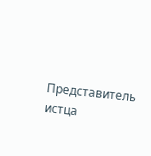Представитель истца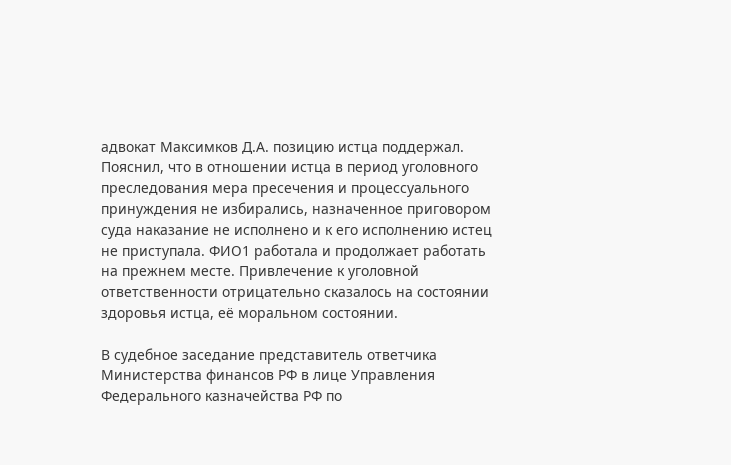адвокат Максимков Д.А. позицию истца поддержал. Пояснил, что в отношении истца в период уголовного преследования мера пресечения и процессуального принуждения не избирались, назначенное приговором суда наказание не исполнено и к его исполнению истец не приступала. ФИО1 работала и продолжает работать на прежнем месте. Привлечение к уголовной ответственности отрицательно сказалось на состоянии здоровья истца, её моральном состоянии.

В судебное заседание представитель ответчика Министерства финансов РФ в лице Управления Федерального казначейства РФ по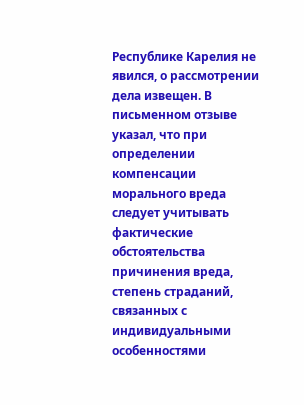Республике Карелия не явился, о рассмотрении дела извещен. В письменном отзыве указал, что при определении компенсации морального вреда следует учитывать фактические обстоятельства причинения вреда, степень страданий, связанных с индивидуальными особенностями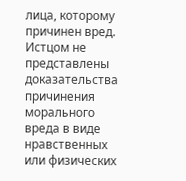лица, которому причинен вред. Истцом не представлены доказательства причинения морального вреда в виде нравственных или физических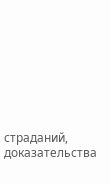страданий, доказательства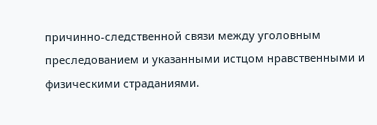причинно-следственной связи между уголовным преследованием и указанными истцом нравственными и физическими страданиями.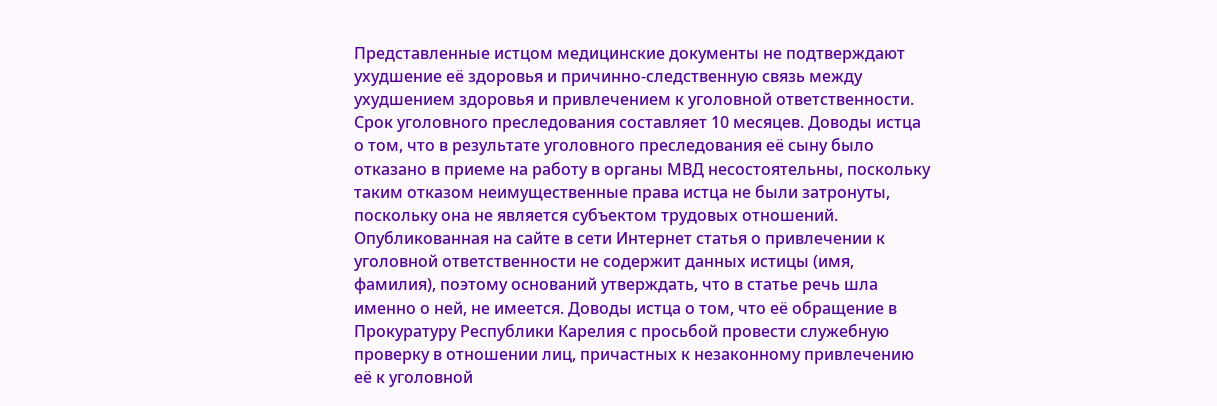Представленные истцом медицинские документы не подтверждают ухудшение её здоровья и причинно-следственную связь между ухудшением здоровья и привлечением к уголовной ответственности. Срок уголовного преследования составляет 10 месяцев. Доводы истца о том, что в результате уголовного преследования её сыну было отказано в приеме на работу в органы МВД несостоятельны, поскольку таким отказом неимущественные права истца не были затронуты, поскольку она не является субъектом трудовых отношений. Опубликованная на сайте в сети Интернет статья о привлечении к уголовной ответственности не содержит данных истицы (имя, фамилия), поэтому оснований утверждать, что в статье речь шла именно о ней, не имеется. Доводы истца о том, что её обращение в Прокуратуру Республики Карелия с просьбой провести служебную проверку в отношении лиц, причастных к незаконному привлечению её к уголовной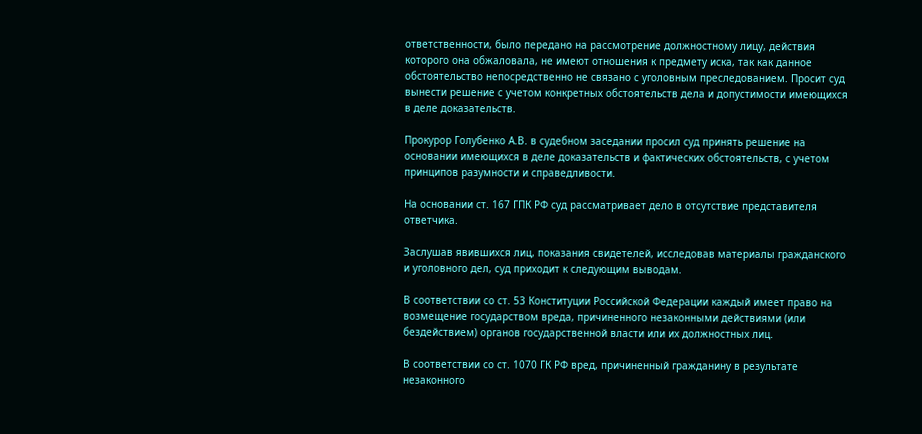ответственности, было передано на рассмотрение должностному лицу, действия которого она обжаловала, не имеют отношения к предмету иска, так как данное обстоятельство непосредственно не связано с уголовным преследованием. Просит суд вынести решение с учетом конкретных обстоятельств дела и допустимости имеющихся в деле доказательств.

Прокурор Голубенко А.В. в судебном заседании просил суд принять решение на основании имеющихся в деле доказательств и фактических обстоятельств, с учетом принципов разумности и справедливости.

На основании ст. 167 ГПК РФ суд рассматривает дело в отсутствие представителя ответчика.

Заслушав явившихся лиц, показания свидетелей, исследовав материалы гражданского и уголовного дел, суд приходит к следующим выводам.

В соответствии со ст. 53 Конституции Российской Федерации каждый имеет право на возмещение государством вреда, причиненного незаконными действиями (или бездействием) органов государственной власти или их должностных лиц.

В соответствии со ст. 1070 ГК РФ вред, причиненный гражданину в результате незаконного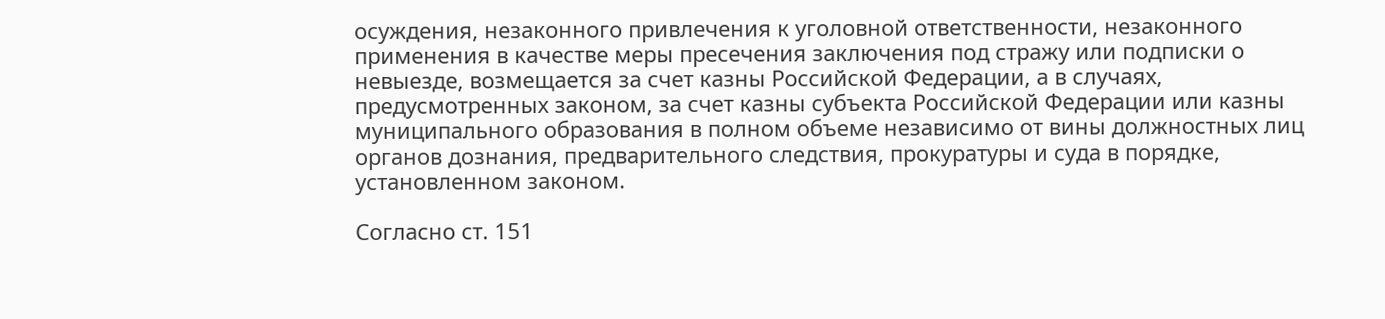осуждения, незаконного привлечения к уголовной ответственности, незаконного применения в качестве меры пресечения заключения под стражу или подписки о невыезде, возмещается за счет казны Российской Федерации, а в случаях, предусмотренных законом, за счет казны субъекта Российской Федерации или казны муниципального образования в полном объеме независимо от вины должностных лиц органов дознания, предварительного следствия, прокуратуры и суда в порядке, установленном законом.

Согласно ст. 151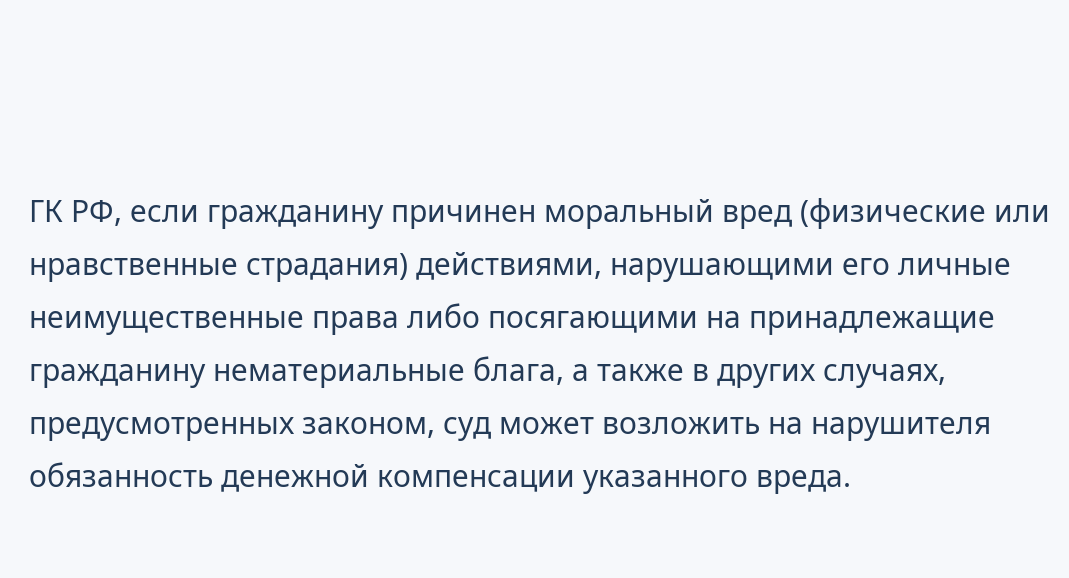ГК РФ, если гражданину причинен моральный вред (физические или нравственные страдания) действиями, нарушающими его личные неимущественные права либо посягающими на принадлежащие гражданину нематериальные блага, а также в других случаях, предусмотренных законом, суд может возложить на нарушителя обязанность денежной компенсации указанного вреда.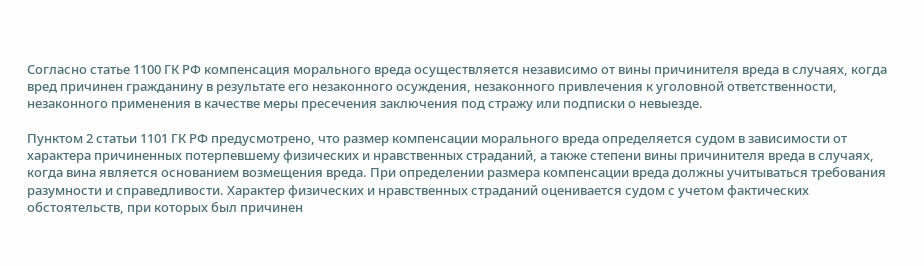Согласно статье 1100 ГК РФ компенсация морального вреда осуществляется независимо от вины причинителя вреда в случаях, когда вред причинен гражданину в результате его незаконного осуждения, незаконного привлечения к уголовной ответственности, незаконного применения в качестве меры пресечения заключения под стражу или подписки о невыезде.

Пунктом 2 статьи 1101 ГК РФ предусмотрено, что размер компенсации морального вреда определяется судом в зависимости от характера причиненных потерпевшему физических и нравственных страданий, а также степени вины причинителя вреда в случаях, когда вина является основанием возмещения вреда. При определении размера компенсации вреда должны учитываться требования разумности и справедливости. Характер физических и нравственных страданий оценивается судом с учетом фактических обстоятельств, при которых был причинен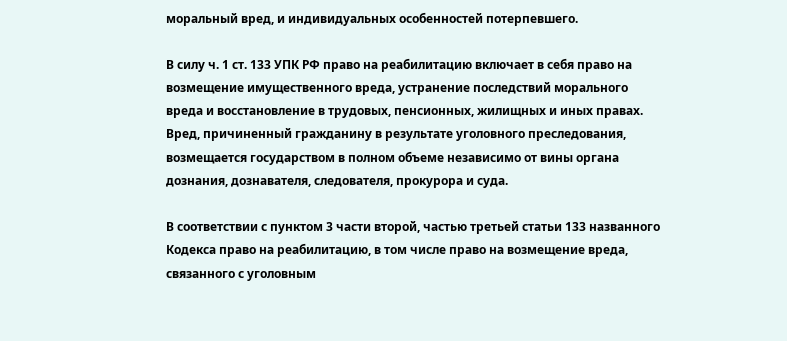моральный вред, и индивидуальных особенностей потерпевшего.

В силу ч. 1 ст. 133 УПК РФ право на реабилитацию включает в себя право на возмещение имущественного вреда, устранение последствий морального вреда и восстановление в трудовых, пенсионных, жилищных и иных правах. Вред, причиненный гражданину в результате уголовного преследования, возмещается государством в полном объеме независимо от вины органа дознания, дознавателя, следователя, прокурора и суда.

В соответствии с пунктом 3 части второй, частью третьей статьи 133 названного Кодекса право на реабилитацию, в том числе право на возмещение вреда, связанного с уголовным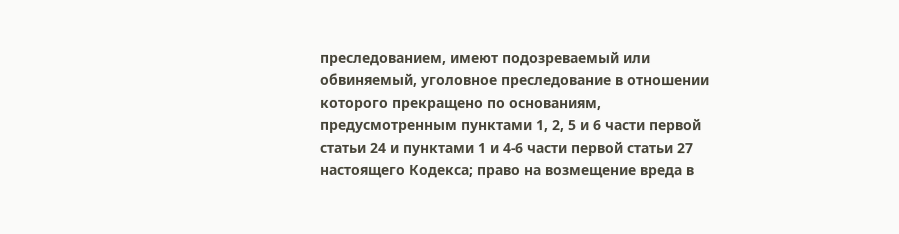преследованием, имеют подозреваемый или обвиняемый, уголовное преследование в отношении которого прекращено по основаниям, предусмотренным пунктами 1, 2, 5 и 6 части первой статьи 24 и пунктами 1 и 4-6 части первой статьи 27 настоящего Кодекса; право на возмещение вреда в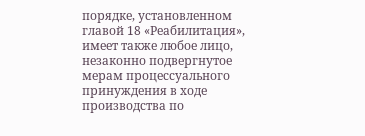порядке, установленном главой 18 «Реабилитация», имеет также любое лицо, незаконно подвергнутое мерам процессуального принуждения в ходе производства по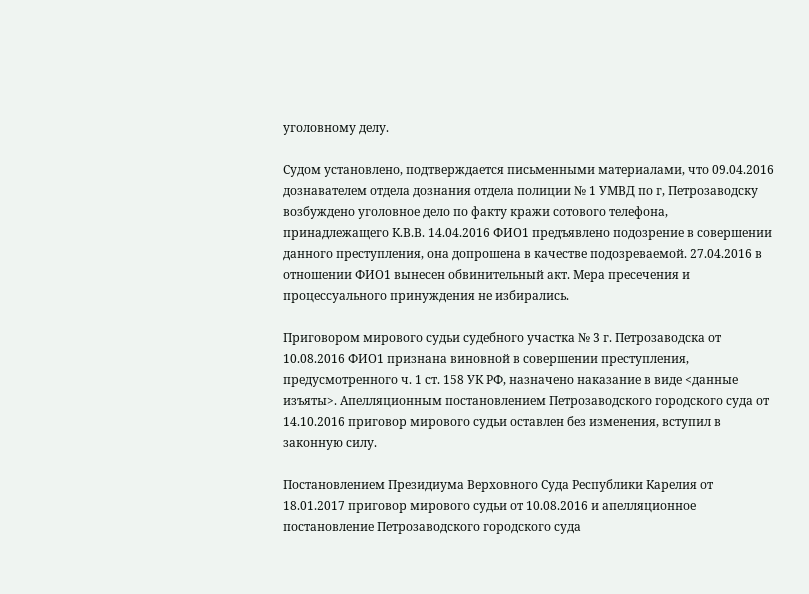уголовному делу.

Судом установлено, подтверждается письменными материалами, что 09.04.2016 дознавателем отдела дознания отдела полиции № 1 УМВД по г, Петрозаводску возбуждено уголовное дело по факту кражи сотового телефона, принадлежащего К.В.В. 14.04.2016 ФИО1 предъявлено подозрение в совершении данного преступления, она допрошена в качестве подозреваемой. 27.04.2016 в отношении ФИО1 вынесен обвинительный акт. Мера пресечения и процессуального принуждения не избирались.

Приговором мирового судьи судебного участка № 3 г. Петрозаводска от 10.08.2016 ФИО1 признана виновной в совершении преступления, предусмотренного ч. 1 ст. 158 УК РФ, назначено наказание в виде <данные изъяты>. Апелляционным постановлением Петрозаводского городского суда от 14.10.2016 приговор мирового судьи оставлен без изменения, вступил в законную силу.

Постановлением Президиума Верховного Суда Республики Карелия от 18.01.2017 приговор мирового судьи от 10.08.2016 и апелляционное постановление Петрозаводского городского суда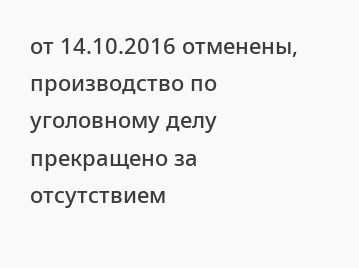от 14.10.2016 отменены, производство по уголовному делу прекращено за отсутствием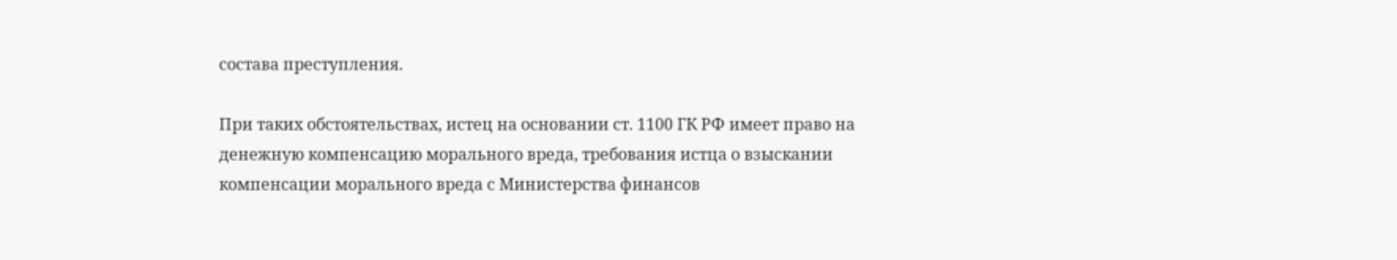состава преступления.

При таких обстоятельствах, истец на основании ст. 1100 ГК РФ имеет право на денежную компенсацию морального вреда, требования истца о взыскании компенсации морального вреда с Министерства финансов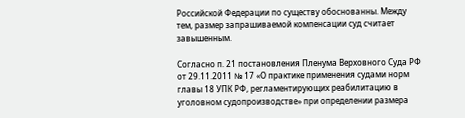Российской Федерации по существу обоснованны. Между тем, размер запрашиваемой компенсации суд считает завышенным.

Согласно п. 21 постановления Пленума Верховного Суда РФ от 29.11.2011 № 17 «О практике применения судами норм главы 18 УПК РФ, регламентирующих реабилитацию в уголовном судопроизводстве» при определении размера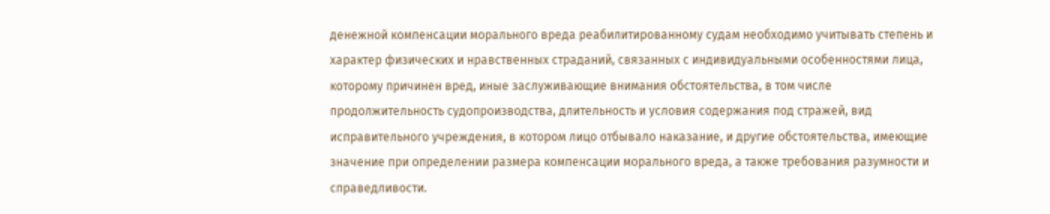денежной компенсации морального вреда реабилитированному судам необходимо учитывать степень и характер физических и нравственных страданий, связанных с индивидуальными особенностями лица, которому причинен вред, иные заслуживающие внимания обстоятельства, в том числе продолжительность судопроизводства, длительность и условия содержания под стражей, вид исправительного учреждения, в котором лицо отбывало наказание, и другие обстоятельства, имеющие значение при определении размера компенсации морального вреда, а также требования разумности и справедливости.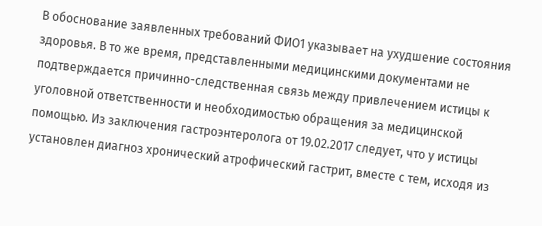В обоснование заявленных требований ФИО1 указывает на ухудшение состояния здоровья. В то же время, представленными медицинскими документами не подтверждается причинно-следственная связь между привлечением истицы к уголовной ответственности и необходимостью обращения за медицинской помощью. Из заключения гастроэнтеролога от 19.02.2017 следует, что у истицы установлен диагноз хронический атрофический гастрит, вместе с тем, исходя из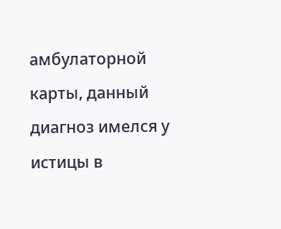амбулаторной карты, данный диагноз имелся у истицы в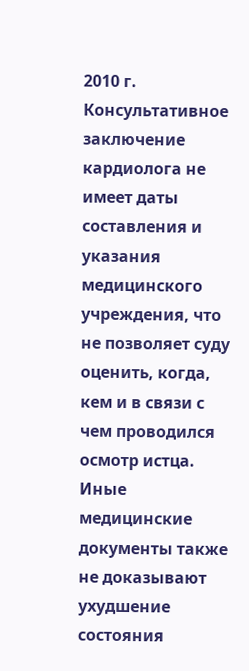2010 г. Консультативное заключение кардиолога не имеет даты составления и указания медицинского учреждения, что не позволяет суду оценить, когда, кем и в связи с чем проводился осмотр истца. Иные медицинские документы также не доказывают ухудшение состояния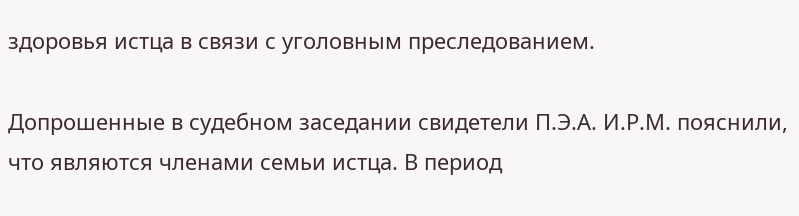здоровья истца в связи с уголовным преследованием.

Допрошенные в судебном заседании свидетели П.Э.А. И.Р.М. пояснили, что являются членами семьи истца. В период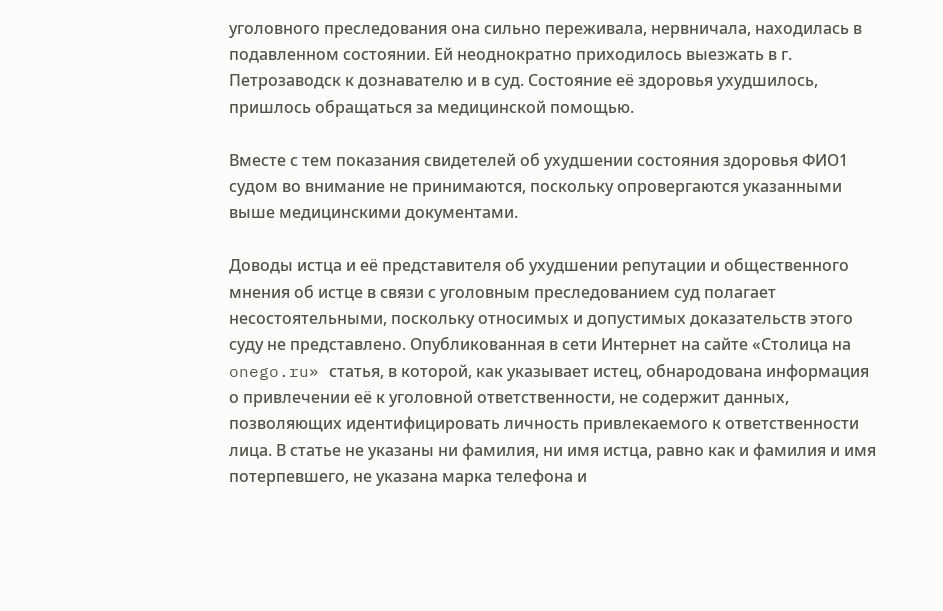уголовного преследования она сильно переживала, нервничала, находилась в подавленном состоянии. Ей неоднократно приходилось выезжать в г. Петрозаводск к дознавателю и в суд. Состояние её здоровья ухудшилось, пришлось обращаться за медицинской помощью.

Вместе с тем показания свидетелей об ухудшении состояния здоровья ФИО1 судом во внимание не принимаются, поскольку опровергаются указанными выше медицинскими документами.

Доводы истца и её представителя об ухудшении репутации и общественного мнения об истце в связи с уголовным преследованием суд полагает несостоятельными, поскольку относимых и допустимых доказательств этого суду не представлено. Опубликованная в сети Интернет на сайте «Столица на onego.ru» статья, в которой, как указывает истец, обнародована информация о привлечении её к уголовной ответственности, не содержит данных, позволяющих идентифицировать личность привлекаемого к ответственности лица. В статье не указаны ни фамилия, ни имя истца, равно как и фамилия и имя потерпевшего, не указана марка телефона и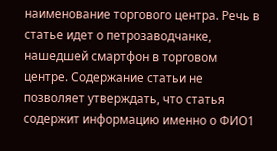наименование торгового центра. Речь в статье идет о петрозаводчанке, нашедшей смартфон в торговом центре. Содержание статьи не позволяет утверждать, что статья содержит информацию именно о ФИО1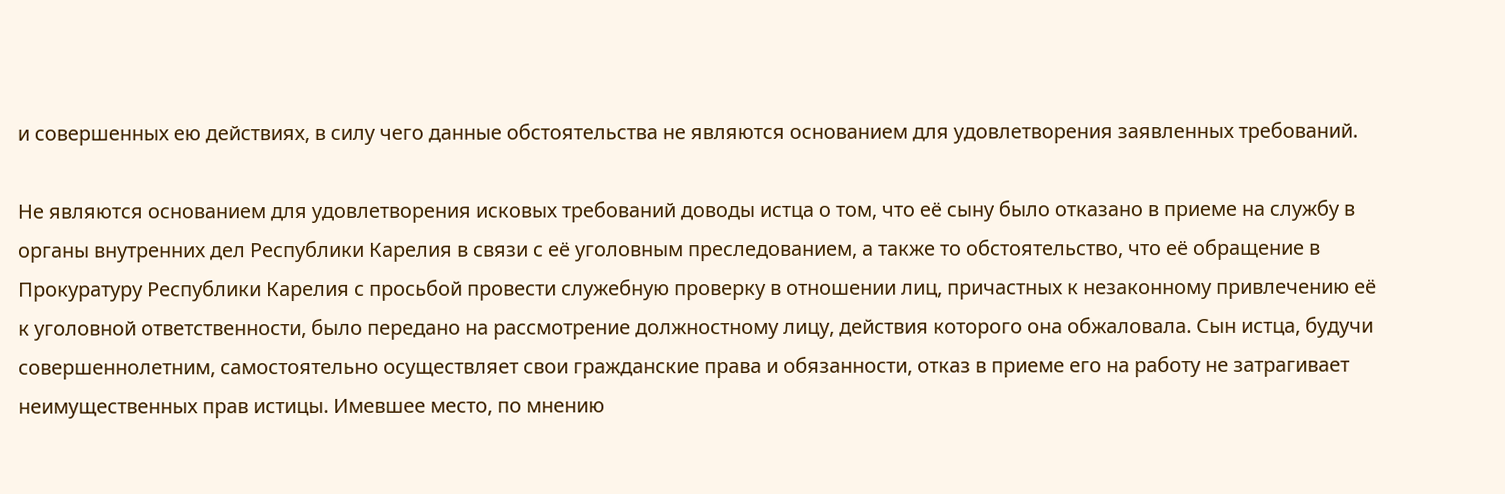и совершенных ею действиях, в силу чего данные обстоятельства не являются основанием для удовлетворения заявленных требований.

Не являются основанием для удовлетворения исковых требований доводы истца о том, что её сыну было отказано в приеме на службу в органы внутренних дел Республики Карелия в связи с её уголовным преследованием, а также то обстоятельство, что её обращение в Прокуратуру Республики Карелия с просьбой провести служебную проверку в отношении лиц, причастных к незаконному привлечению её к уголовной ответственности, было передано на рассмотрение должностному лицу, действия которого она обжаловала. Сын истца, будучи совершеннолетним, самостоятельно осуществляет свои гражданские права и обязанности, отказ в приеме его на работу не затрагивает неимущественных прав истицы. Имевшее место, по мнению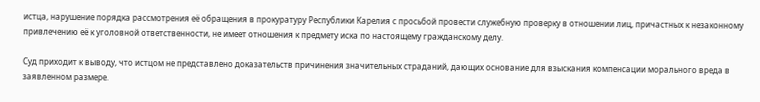истца, нарушение порядка рассмотрения её обращения в прокуратуру Республики Карелия с просьбой провести служебную проверку в отношении лиц, причастных к незаконному привлечению её к уголовной ответственности, не имеет отношения к предмету иска по настоящему гражданскому делу.

Суд приходит к выводу, что истцом не представлено доказательств причинения значительных страданий, дающих основание для взыскания компенсации морального вреда в заявленном размере.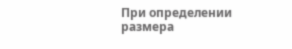При определении размера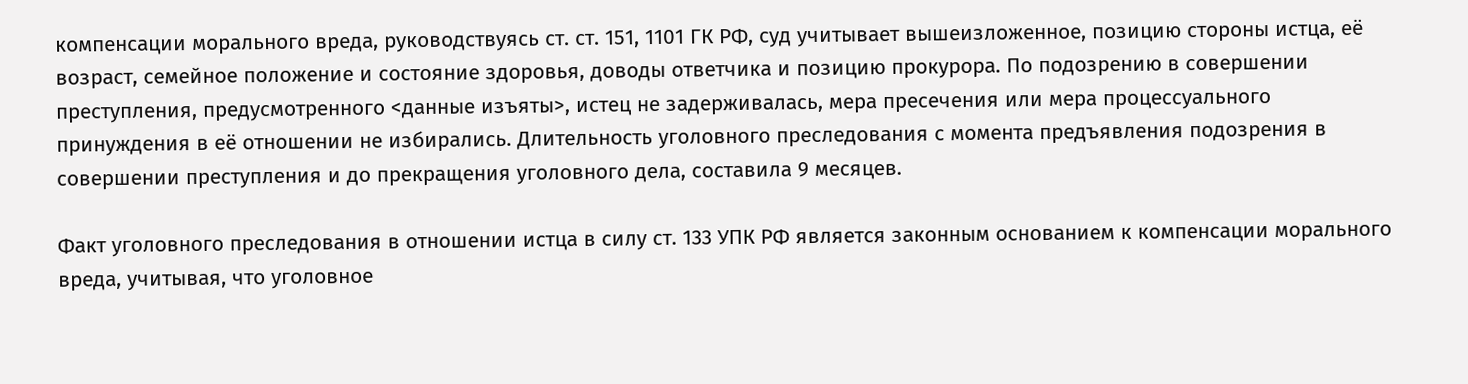компенсации морального вреда, руководствуясь ст. ст. 151, 1101 ГК РФ, суд учитывает вышеизложенное, позицию стороны истца, её возраст, семейное положение и состояние здоровья, доводы ответчика и позицию прокурора. По подозрению в совершении преступления, предусмотренного <данные изъяты>, истец не задерживалась, мера пресечения или мера процессуального принуждения в её отношении не избирались. Длительность уголовного преследования с момента предъявления подозрения в совершении преступления и до прекращения уголовного дела, составила 9 месяцев.

Факт уголовного преследования в отношении истца в силу ст. 133 УПК РФ является законным основанием к компенсации морального вреда, учитывая, что уголовное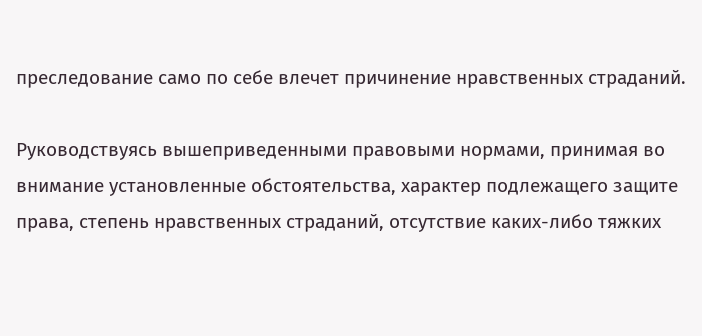преследование само по себе влечет причинение нравственных страданий.

Руководствуясь вышеприведенными правовыми нормами, принимая во внимание установленные обстоятельства, характер подлежащего защите права, степень нравственных страданий, отсутствие каких-либо тяжких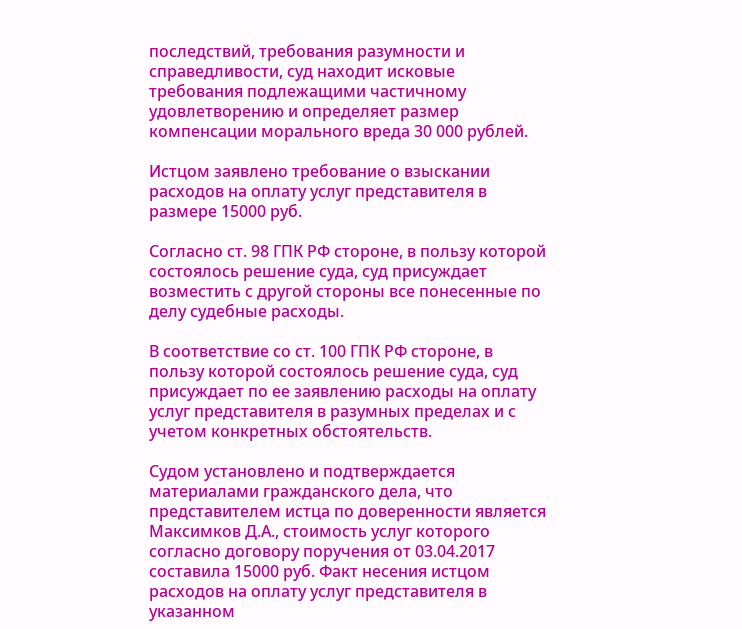последствий, требования разумности и справедливости, суд находит исковые требования подлежащими частичному удовлетворению и определяет размер компенсации морального вреда 30 000 рублей.

Истцом заявлено требование о взыскании расходов на оплату услуг представителя в размере 15000 руб.

Согласно ст. 98 ГПК РФ стороне, в пользу которой состоялось решение суда, суд присуждает возместить с другой стороны все понесенные по делу судебные расходы.

В соответствие со ст. 100 ГПК РФ стороне, в пользу которой состоялось решение суда, суд присуждает по ее заявлению расходы на оплату услуг представителя в разумных пределах и с учетом конкретных обстоятельств.

Судом установлено и подтверждается материалами гражданского дела, что представителем истца по доверенности является Максимков Д.А., стоимость услуг которого согласно договору поручения от 03.04.2017 составила 15000 руб. Факт несения истцом расходов на оплату услуг представителя в указанном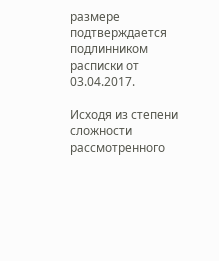размере подтверждается подлинником расписки от 03.04.2017.

Исходя из степени сложности рассмотренного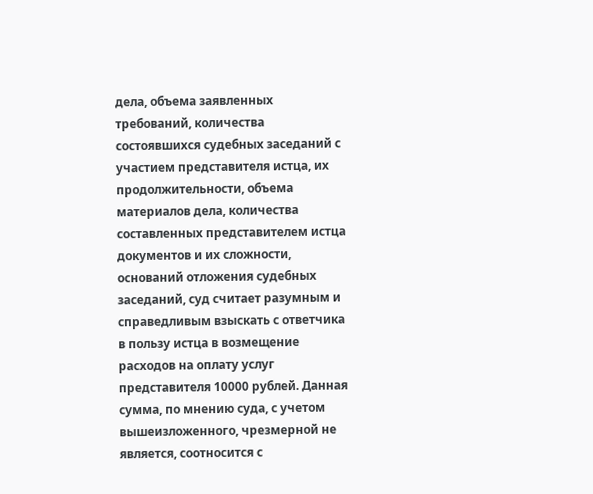дела, объема заявленных требований, количества состоявшихся судебных заседаний с участием представителя истца, их продолжительности, объема материалов дела, количества составленных представителем истца документов и их сложности, оснований отложения судебных заседаний, суд считает разумным и справедливым взыскать с ответчика в пользу истца в возмещение расходов на оплату услуг представителя 10000 рублей. Данная сумма, по мнению суда, с учетом вышеизложенного, чрезмерной не является, соотносится с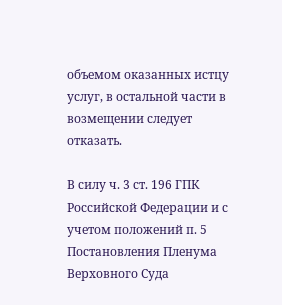объемом оказанных истцу услуг, в остальной части в возмещении следует отказать.

В силу ч. 3 ст. 196 ГПК Российской Федерации и с учетом положений п. 5 Постановления Пленума Верховного Суда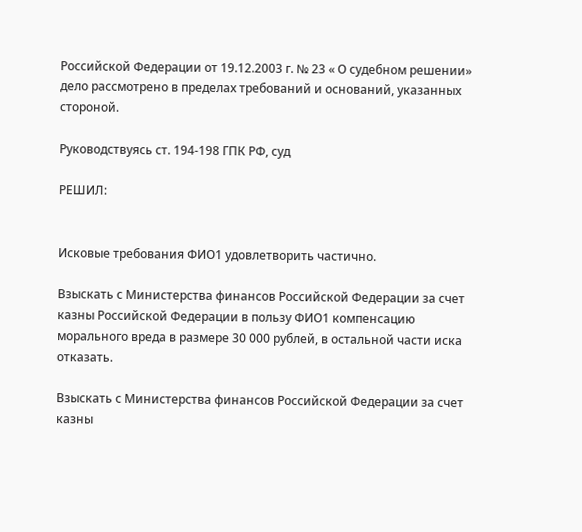Российской Федерации от 19.12.2003 г. № 23 « О судебном решении» дело рассмотрено в пределах требований и оснований, указанных стороной.

Руководствуясь ст. 194-198 ГПК РФ, суд

РЕШИЛ:


Исковые требования ФИО1 удовлетворить частично.

Взыскать с Министерства финансов Российской Федерации за счет казны Российской Федерации в пользу ФИО1 компенсацию морального вреда в размере 30 000 рублей, в остальной части иска отказать.

Взыскать с Министерства финансов Российской Федерации за счет казны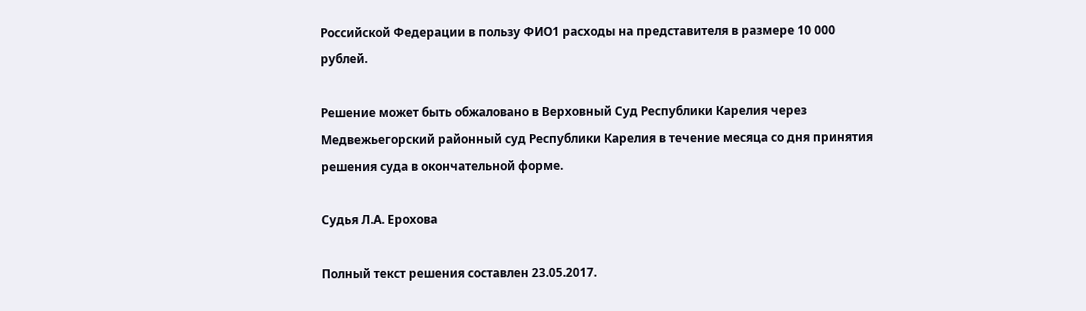Российской Федерации в пользу ФИО1 расходы на представителя в размере 10 000 рублей.

Решение может быть обжаловано в Верховный Суд Республики Карелия через Медвежьегорский районный суд Республики Карелия в течение месяца со дня принятия решения суда в окончательной форме.

Судья Л.А. Ерохова

Полный текст решения составлен 23.05.2017.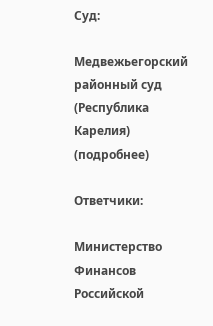Суд:

Медвежьегорский районный суд (Республика Карелия) (подробнее)

Ответчики:

Министерство Финансов Российской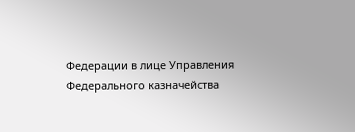Федерации в лице Управления Федерального казначейства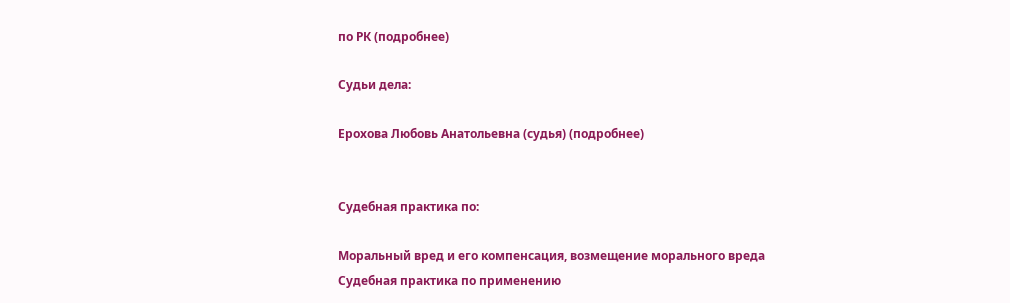по РК (подробнее)

Судьи дела:

Ерохова Любовь Анатольевна (судья) (подробнее)


Судебная практика по:

Моральный вред и его компенсация, возмещение морального вреда
Судебная практика по применению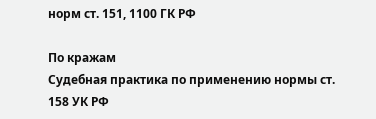норм ст. 151, 1100 ГК РФ

По кражам
Судебная практика по применению нормы ст. 158 УК РФ